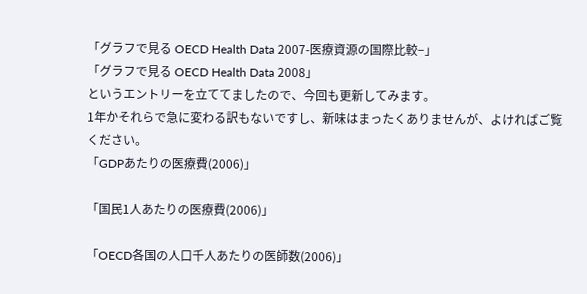「グラフで見る OECD Health Data 2007-医療資源の国際比較−」
「グラフで見る OECD Health Data 2008」
というエントリーを立ててましたので、今回も更新してみます。
1年かそれらで急に変わる訳もないですし、新味はまったくありませんが、よければご覧ください。
「GDPあたりの医療費(2006)」

「国民1人あたりの医療費(2006)」

「OECD各国の人口千人あたりの医師数(2006)」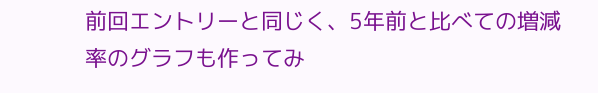前回エントリーと同じく、5年前と比べての増減率のグラフも作ってみ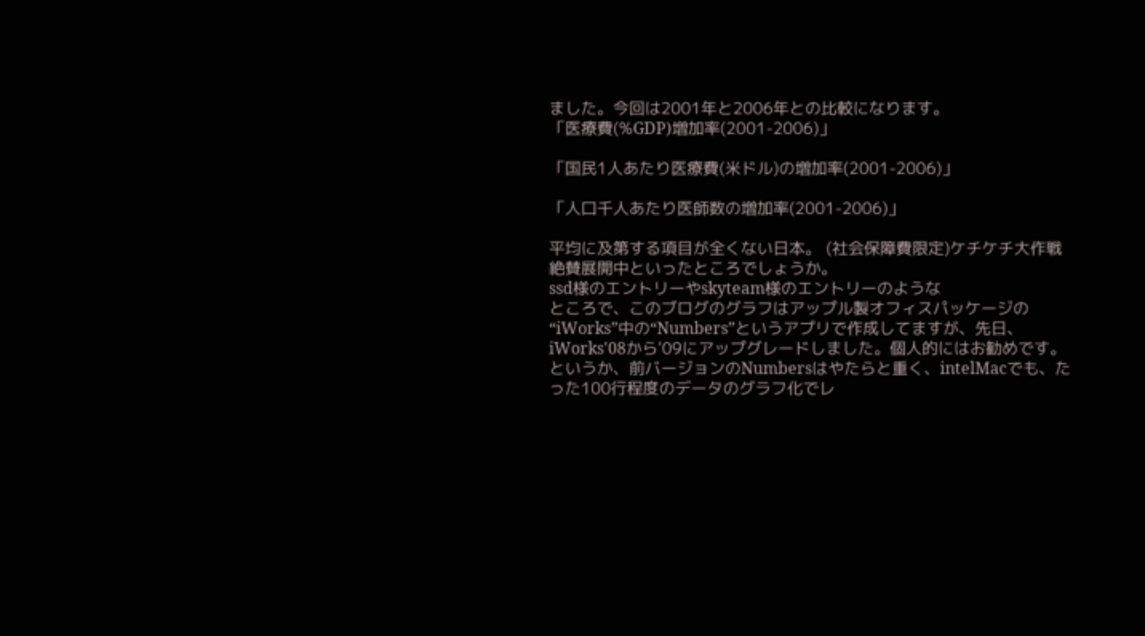ました。今回は2001年と2006年との比較になります。
「医療費(%GDP)増加率(2001-2006)」

「国民1人あたり医療費(米ドル)の増加率(2001-2006)」

「人口千人あたり医師数の増加率(2001-2006)」

平均に及第する項目が全くない日本。 (社会保障費限定)ケチケチ大作戦絶賛展開中といったところでしょうか。
ssd様のエントリーやskyteam様のエントリーのような
ところで、このブログのグラフはアップル製オフィスパッケージの“iWorks”中の“Numbers”というアプリで作成してますが、先日、iWorks'08から'09にアップグレードしました。個人的にはお勧めです。
というか、前バージョンのNumbersはやたらと重く、intelMacでも、たった100行程度のデータのグラフ化でレ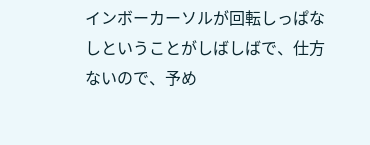インボーカーソルが回転しっぱなしということがしばしばで、仕方ないので、予め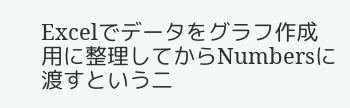Excelでデータをグラフ作成用に整理してからNumbersに渡すという二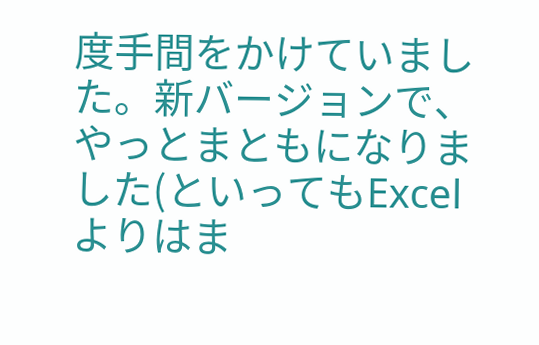度手間をかけていました。新バージョンで、やっとまともになりました(といってもExcelよりはま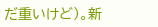だ重いけど)。新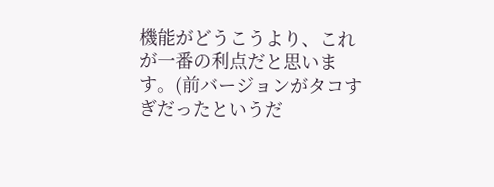機能がどうこうより、これが一番の利点だと思います。(前バージョンがタコすぎだったというだ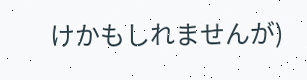けかもしれませんが)